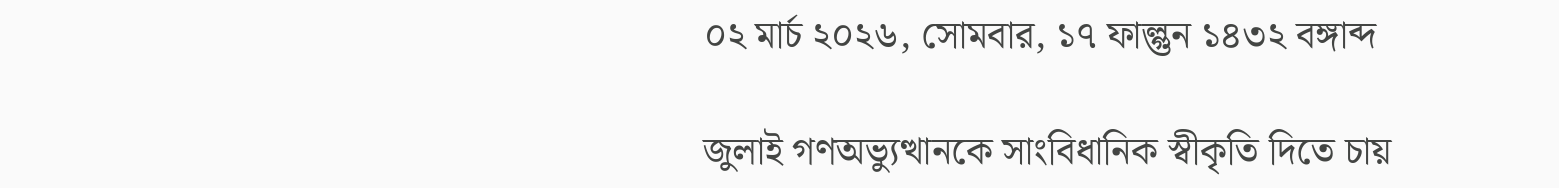০২ মার্চ ২০২৬, সোমবার, ১৭ ফাল্গুন ১৪৩২ বঙ্গাব্দ

জুলাই গণঅভ্যুত্থানকে সাংবিধানিক স্বীকৃতি দিতে চায়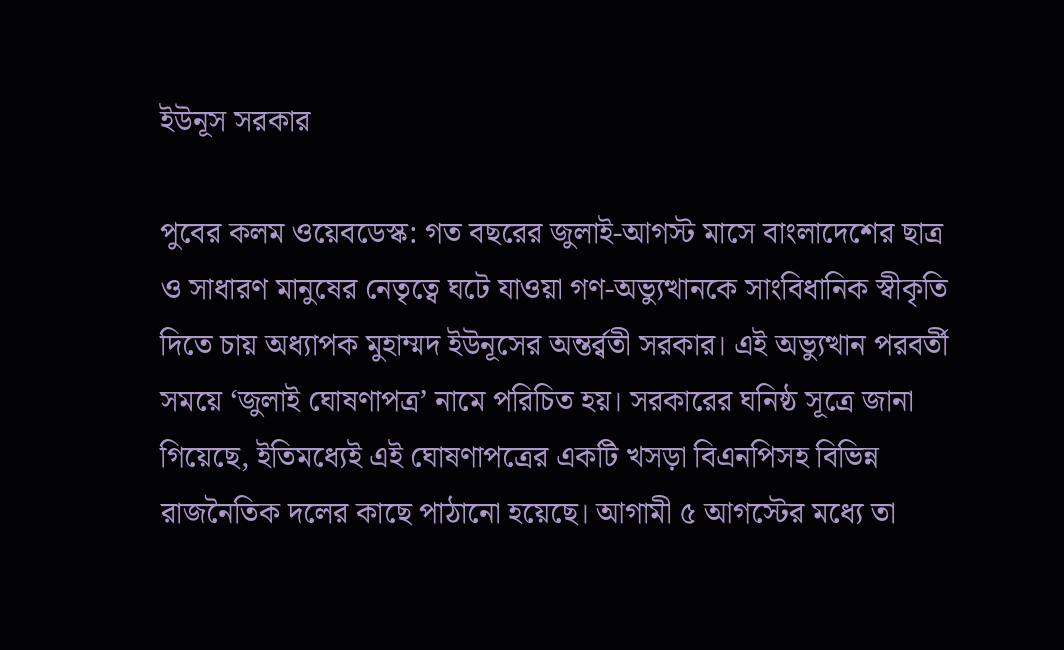ইউনূস সরকার

পুবের কলম ওয়েবডেস্ক: গত বছরের জুলাই-আগস্ট মাসে বাংলাদেশের ছাত্র ও সাধারণ মানুষের নেতৃত্বে ঘটে যাওয়া গণ-অভ্যুত্থানকে সাংবিধানিক স্বীকৃতি দিতে চায় অধ্যাপক মুহাম্মদ ইউনূসের অন্তর্র্বতী সরকার। এই অভ্যুত্থান পরবর্তী সময়ে ‘জুলাই ঘোষণাপত্র’ নামে পরিচিত হয়। সরকারের ঘনিষ্ঠ সূত্রে জানা গিয়েছে, ইতিমধ্যেই এই ঘোষণাপত্রের একটি খসড়া বিএনপিসহ বিভিন্ন রাজনৈতিক দলের কাছে পাঠানো হয়েছে। আগামী ৫ আগস্টের মধ্যে তা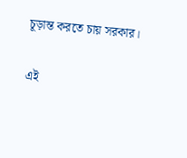চূড়ান্ত করতে চায় সরকার।

এই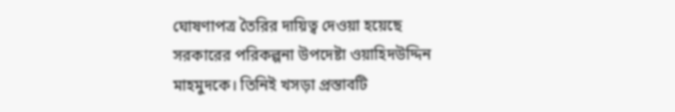ঘোষণাপত্র তৈরির দায়িত্ব দেওয়া হয়েছে সরকারের পরিকল্পনা উপদেষ্টা ওয়াহিদউদ্দিন মাহমুদকে। তিনিই খসড়া প্রস্তাবটি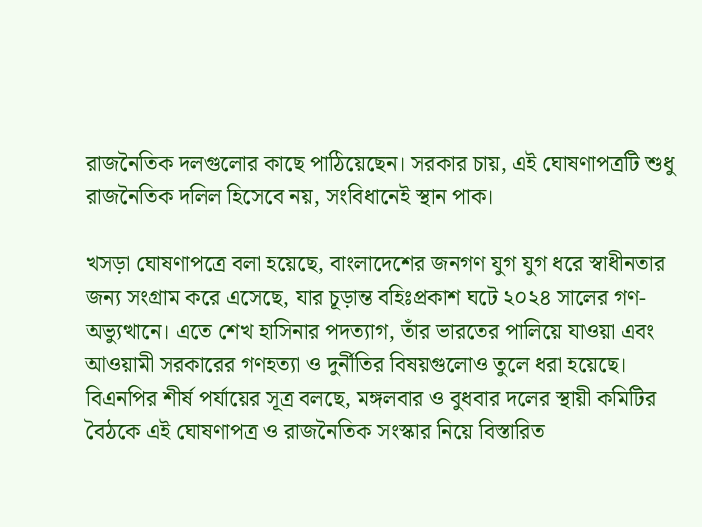রাজনৈতিক দলগুলোর কাছে পাঠিয়েছেন। সরকার চায়, এই ঘোষণাপত্রটি শুধু রাজনৈতিক দলিল হিসেবে নয়, সংবিধানেই স্থান পাক।

খসড়া ঘোষণাপত্রে বলা হয়েছে, বাংলাদেশের জনগণ যুগ যুগ ধরে স্বাধীনতার জন্য সংগ্রাম করে এসেছে, যার চূড়ান্ত বহিঃপ্রকাশ ঘটে ২০২৪ সালের গণ-অভ্যুত্থানে। এতে শেখ হাসিনার পদত্যাগ, তাঁর ভারতের পালিয়ে যাওয়া এবং আওয়ামী সরকারের গণহত্যা ও দুর্নীতির বিষয়গুলোও তুলে ধরা হয়েছে। বিএনপির শীর্ষ পর্যায়ের সূত্র বলছে, মঙ্গলবার ও বুধবার দলের স্থায়ী কমিটির বৈঠকে এই ঘোষণাপত্র ও রাজনৈতিক সংস্কার নিয়ে বিস্তারিত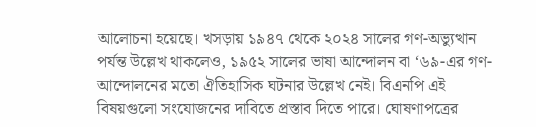আলোচনা হয়েছে। খসড়ায় ১৯৪৭ থেকে ২০২৪ সালের গণ-অভ্যুত্থান পর্যন্ত উল্লেখ থাকলেও, ১৯৫২ সালের ভাষা আন্দোলন বা ‘৬৯-এর গণ-আন্দোলনের মতো ঐতিহাসিক ঘটনার উল্লেখ নেই। বিএনপি এই বিষয়গুলো সংযোজনের দাবিতে প্রস্তাব দিতে পারে। ঘোষণাপত্রের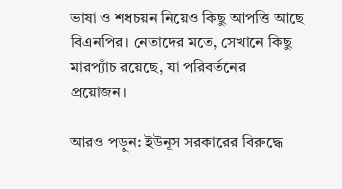ভাষা ও শধচয়ন নিয়েও কিছু আপত্তি আছে বিএনপির। নেতাদের মতে, সেখানে কিছু মারপ্যাঁচ রয়েছে, যা পরিবর্তনের প্রয়োজন।

আরও পড়ুন: ইউনূস সরকারের বিরুদ্ধে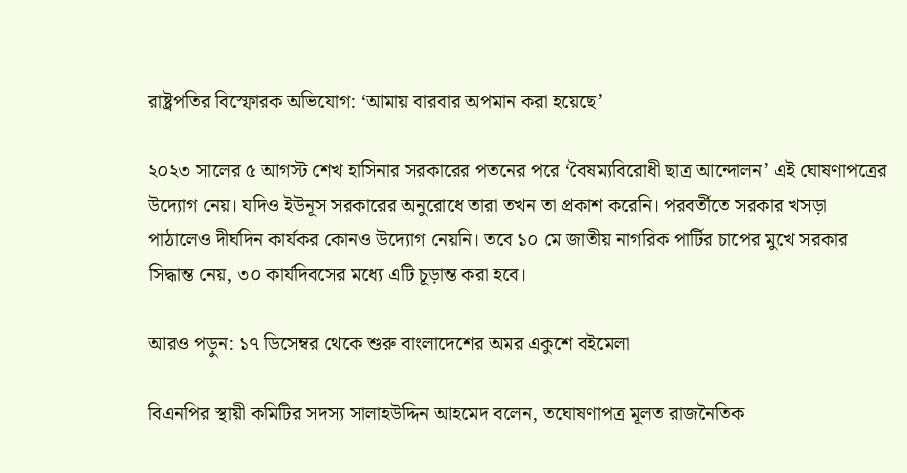রাষ্ট্রপতির বিস্ফোরক অভিযোগ: ‘আমায় বারবার অপমান করা হয়েছে’

২০২৩ সালের ৫ আগস্ট শেখ হাসিনার সরকারের পতনের পরে ‘বৈষম্যবিরোধী ছাত্র আন্দোলন’ এই ঘোষণাপত্রের উদ্যোগ নেয়। যদিও ইউনূস সরকারের অনুরোধে তারা তখন তা প্রকাশ করেনি। পরবর্তীতে সরকার খসড়া পাঠালেও দীর্ঘদিন কার্যকর কোনও উদ্যোগ নেয়নি। তবে ১০ মে জাতীয় নাগরিক পার্টির চাপের মুখে সরকার সিদ্ধান্ত নেয়, ৩০ কার্যদিবসের মধ্যে এটি চূড়ান্ত করা হবে।

আরও পড়ুন: ১৭ ডিসেম্বর থেকে শুরু বাংলাদেশের অমর একুশে বইমেলা

বিএনপির স্থায়ী কমিটির সদস্য সালাহউদ্দিন আহমেদ বলেন, তঘোষণাপত্র মূলত রাজনৈতিক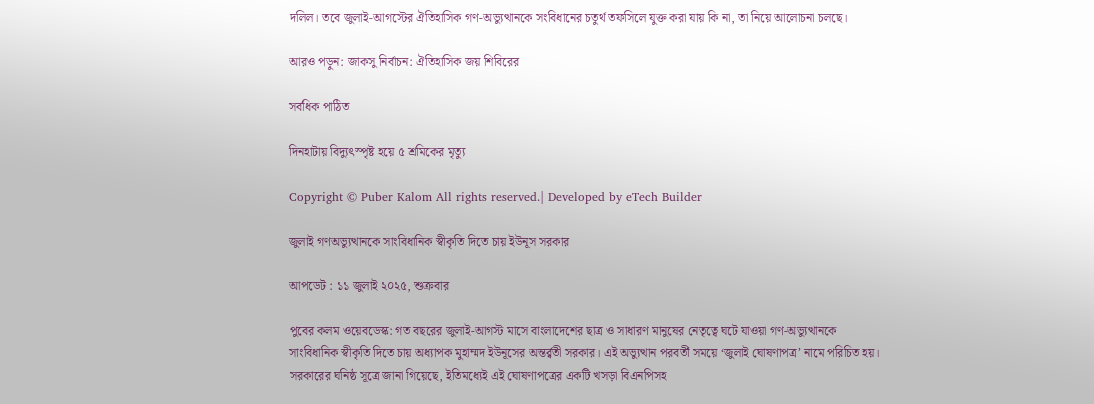দলিল। তবে জুলাই-আগস্টের ঐতিহাসিক গণ-অভ্যুত্থানকে সংবিধানের চতুর্থ তফসিলে যুক্ত করা যায় কি না, তা নিয়ে আলোচনা চলছে।

আরও পড়ুন: জাকসু নির্বাচন: ঐতিহাসিক জয় শিবিরের

সর্বধিক পাঠিত

দিনহাটায় বিদ্যুৎস্পৃষ্ট হয়ে ৫ শ্রমিকের মৃত্যু

Copyright © Puber Kalom All rights reserved.| Developed by eTech Builder

জুলাই গণঅভ্যুত্থানকে সাংবিধানিক স্বীকৃতি দিতে চায় ইউনূস সরকার

আপডেট : ১১ জুলাই ২০২৫, শুক্রবার

পুবের কলম ওয়েবডেস্ক: গত বছরের জুলাই-আগস্ট মাসে বাংলাদেশের ছাত্র ও সাধারণ মানুষের নেতৃত্বে ঘটে যাওয়া গণ-অভ্যুত্থানকে সাংবিধানিক স্বীকৃতি দিতে চায় অধ্যাপক মুহাম্মদ ইউনূসের অন্তর্র্বতী সরকার। এই অভ্যুত্থান পরবর্তী সময়ে ‘জুলাই ঘোষণাপত্র’ নামে পরিচিত হয়। সরকারের ঘনিষ্ঠ সূত্রে জানা গিয়েছে, ইতিমধ্যেই এই ঘোষণাপত্রের একটি খসড়া বিএনপিসহ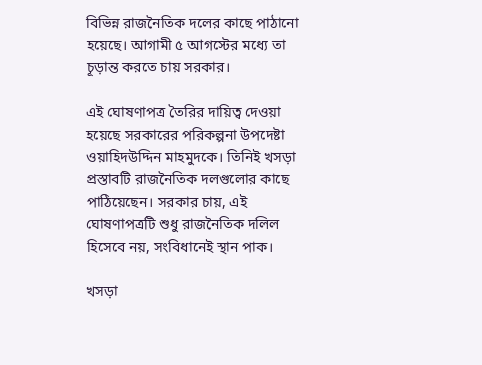বিভিন্ন রাজনৈতিক দলের কাছে পাঠানো হয়েছে। আগামী ৫ আগস্টের মধ্যে তা চূড়ান্ত করতে চায় সরকার।

এই ঘোষণাপত্র তৈরির দায়িত্ব দেওয়া হয়েছে সরকারের পরিকল্পনা উপদেষ্টা ওয়াহিদউদ্দিন মাহমুদকে। তিনিই খসড়া প্রস্তাবটি রাজনৈতিক দলগুলোর কাছে পাঠিয়েছেন। সরকার চায়, এই ঘোষণাপত্রটি শুধু রাজনৈতিক দলিল হিসেবে নয়, সংবিধানেই স্থান পাক।

খসড়া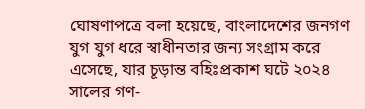ঘোষণাপত্রে বলা হয়েছে, বাংলাদেশের জনগণ যুগ যুগ ধরে স্বাধীনতার জন্য সংগ্রাম করে এসেছে, যার চূড়ান্ত বহিঃপ্রকাশ ঘটে ২০২৪ সালের গণ-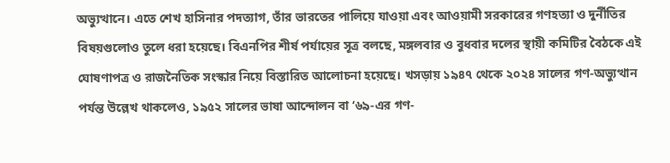অভ্যুত্থানে। এতে শেখ হাসিনার পদত্যাগ, তাঁর ভারতের পালিয়ে যাওয়া এবং আওয়ামী সরকারের গণহত্যা ও দুর্নীতির বিষয়গুলোও তুলে ধরা হয়েছে। বিএনপির শীর্ষ পর্যায়ের সূত্র বলছে, মঙ্গলবার ও বুধবার দলের স্থায়ী কমিটির বৈঠকে এই ঘোষণাপত্র ও রাজনৈতিক সংস্কার নিয়ে বিস্তারিত আলোচনা হয়েছে। খসড়ায় ১৯৪৭ থেকে ২০২৪ সালের গণ-অভ্যুত্থান পর্যন্ত উল্লেখ থাকলেও, ১৯৫২ সালের ভাষা আন্দোলন বা ‘৬৯-এর গণ-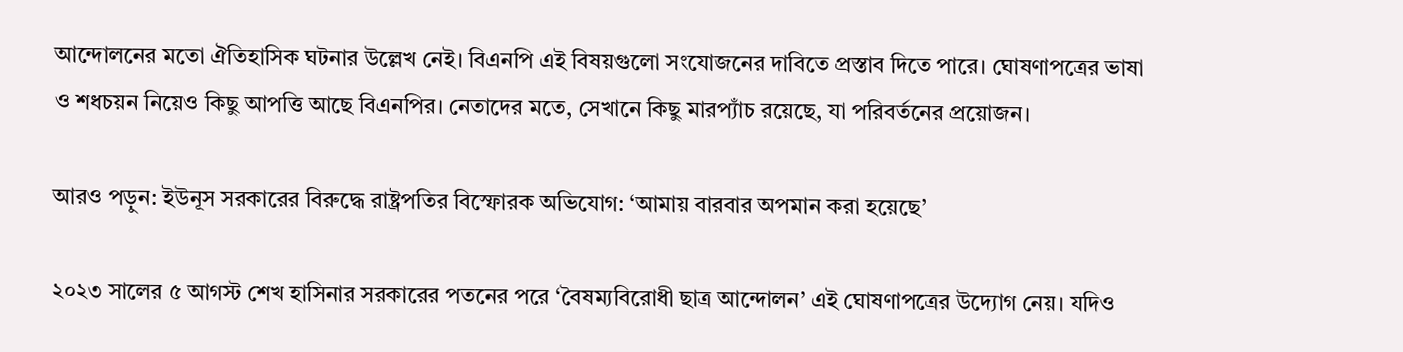আন্দোলনের মতো ঐতিহাসিক ঘটনার উল্লেখ নেই। বিএনপি এই বিষয়গুলো সংযোজনের দাবিতে প্রস্তাব দিতে পারে। ঘোষণাপত্রের ভাষা ও শধচয়ন নিয়েও কিছু আপত্তি আছে বিএনপির। নেতাদের মতে, সেখানে কিছু মারপ্যাঁচ রয়েছে, যা পরিবর্তনের প্রয়োজন।

আরও পড়ুন: ইউনূস সরকারের বিরুদ্ধে রাষ্ট্রপতির বিস্ফোরক অভিযোগ: ‘আমায় বারবার অপমান করা হয়েছে’

২০২৩ সালের ৫ আগস্ট শেখ হাসিনার সরকারের পতনের পরে ‘বৈষম্যবিরোধী ছাত্র আন্দোলন’ এই ঘোষণাপত্রের উদ্যোগ নেয়। যদিও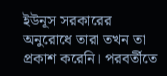ইউনূস সরকারের অনুরোধে তারা তখন তা প্রকাশ করেনি। পরবর্তীতে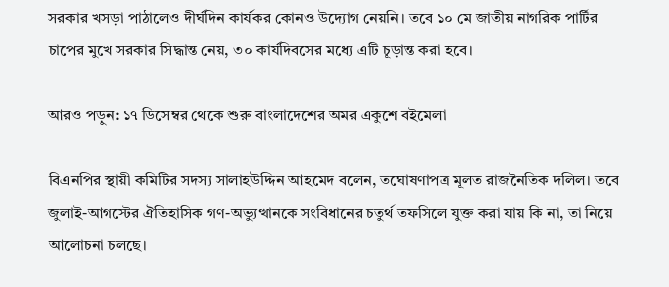সরকার খসড়া পাঠালেও দীর্ঘদিন কার্যকর কোনও উদ্যোগ নেয়নি। তবে ১০ মে জাতীয় নাগরিক পার্টির চাপের মুখে সরকার সিদ্ধান্ত নেয়, ৩০ কার্যদিবসের মধ্যে এটি চূড়ান্ত করা হবে।

আরও পড়ুন: ১৭ ডিসেম্বর থেকে শুরু বাংলাদেশের অমর একুশে বইমেলা

বিএনপির স্থায়ী কমিটির সদস্য সালাহউদ্দিন আহমেদ বলেন, তঘোষণাপত্র মূলত রাজনৈতিক দলিল। তবে জুলাই-আগস্টের ঐতিহাসিক গণ-অভ্যুত্থানকে সংবিধানের চতুর্থ তফসিলে যুক্ত করা যায় কি না, তা নিয়ে আলোচনা চলছে।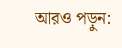আরও পড়ুন: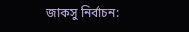জাকসু নির্বাচন: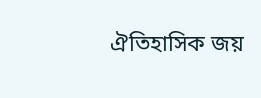ঐতিহাসিক জয়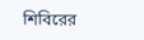শিবিরের